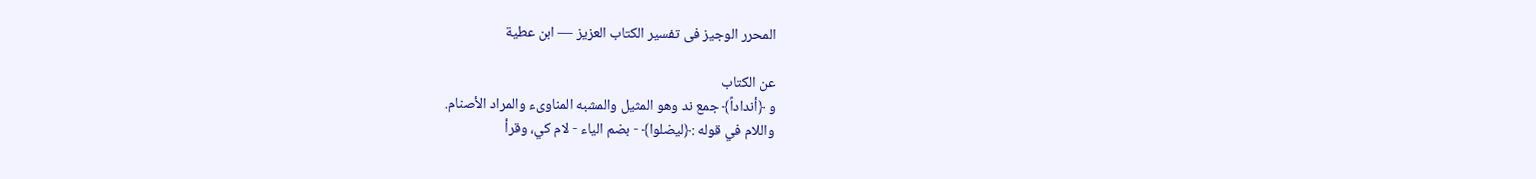المحرر الوجيز فى تفسير الكتاب العزيز — ابن عطية

عن الكتاب
و ﴿أنداداً﴾ جمع ند وهو المثيل والمشبه المناوىء والمراد الأصنام.
واللام في قوله :﴿ليضلوا﴾ - بضم الياء - لام كي، وقرأ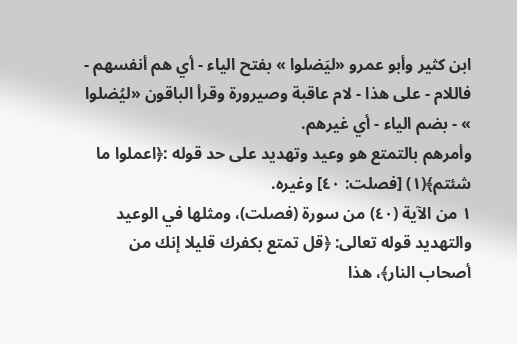ابن كثير وأبو عمرو «ليَضلوا » بفتح الياء - أي هم أنفسهم - فاللام - على هذا - لام عاقبة وصيرورة وقرأ الباقون «ليُضلوا » - بضم الياء - أي غيرهم.
وأمرهم بالتمتع هو وعيد وتهديد على حد قوله :﴿اعملوا ما شئتم﴾(١) [فصلت: ٤٠] وغيره.
١ من الآية (٤٠) من سورة (فصلت)، ومثلها في الوعيد والتهديد قوله تعالى: ﴿قل تمتع بكفرك قليلا إنك من أصحاب النار﴾، هذا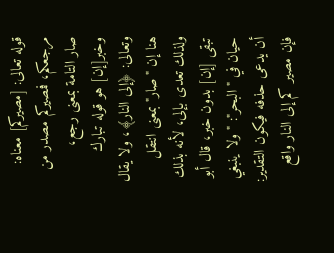قوله تعالى: [مصيركم] معناه: مرجعكم، فمصيركم مصدر من صار التامة بمعنى رجع، وخبر[إن] هو قوله تبارك وتعالى: ﴿إلى النار﴾، ولا يقال هنا إن "صار" بمعنى انتقل ولذلك تعدى بإلى، لأنه بذلك تبقى [إن] بدون خبر، قال أبو حيان في "البحر": "ولا ينبغي أن يدعى حذفه فيكون التقدير: فإن مصير كم إلى النار واقع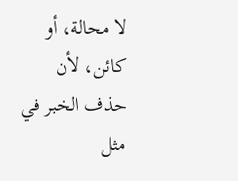لا محالة، أو كائن، لأن حذف الخبر في مثل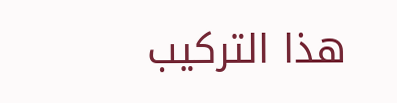هذا التركيب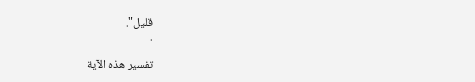قليل".
.

تفسير هذه الآية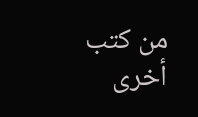من كتب أخرى